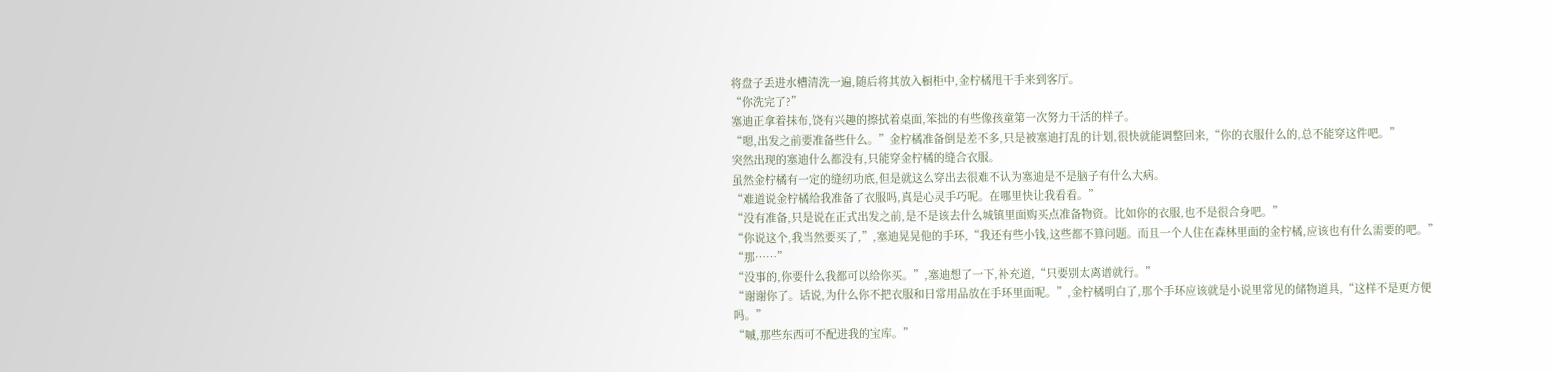将盘子丢进水槽清洗一遍,随后将其放入橱柜中,金柠橘甩干手来到客厅。
“你洗完了?”
塞迪正拿着抹布,饶有兴趣的擦拭着桌面,笨拙的有些像孩童第一次努力干活的样子。
“嗯,出发之前要准备些什么。”金柠橘准备倒是差不多,只是被塞迪打乱的计划,很快就能调整回来,“你的衣服什么的,总不能穿这件吧。”
突然出现的塞迪什么都没有,只能穿金柠橘的缝合衣服。
虽然金柠橘有一定的缝纫功底,但是就这么穿出去很难不认为塞迪是不是脑子有什么大病。
“难道说金柠橘给我准备了衣服吗,真是心灵手巧呢。在哪里快让我看看。”
“没有准备,只是说在正式出发之前,是不是该去什么城镇里面购买点准备物资。比如你的衣服,也不是很合身吧。”
“你说这个,我当然要买了,”,塞迪晃晃他的手环,“我还有些小钱,这些都不算问题。而且一个人住在森林里面的金柠橘,应该也有什么需要的吧。”
“那……”
“没事的,你要什么我都可以给你买。”,塞迪想了一下,补充道,“只要别太离谱就行。”
“谢谢你了。话说,为什么你不把衣服和日常用品放在手环里面呢。”,金柠橘明白了,那个手环应该就是小说里常见的储物道具,“这样不是更方便吗。”
“嘁,那些东西可不配进我的宝库。”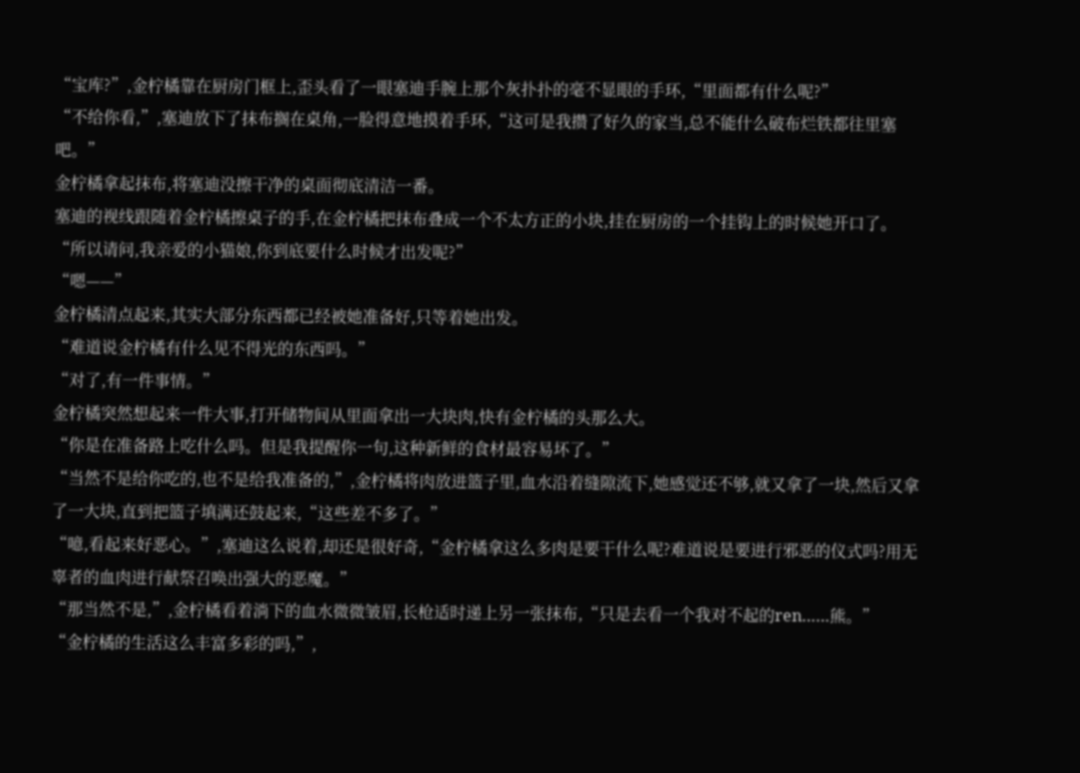“宝库?”,金柠橘靠在厨房门框上,歪头看了一眼塞迪手腕上那个灰扑扑的毫不显眼的手环,“里面都有什么呢?”
“不给你看,”,塞迪放下了抹布搁在桌角,一脸得意地摸着手环,“这可是我攒了好久的家当,总不能什么破布烂铁都往里塞吧。”
金柠橘拿起抹布,将塞迪没擦干净的桌面彻底清洁一番。
塞迪的视线跟随着金柠橘擦桌子的手,在金柠橘把抹布叠成一个不太方正的小块,挂在厨房的一个挂钩上的时候她开口了。
“所以请问,我亲爱的小猫娘,你到底要什么时候才出发呢?”
“嗯——”
金柠橘清点起来,其实大部分东西都已经被她准备好,只等着她出发。
“难道说金柠橘有什么见不得光的东西吗。”
“对了,有一件事情。”
金柠橘突然想起来一件大事,打开储物间从里面拿出一大块肉,快有金柠橘的头那么大。
“你是在准备路上吃什么吗。但是我提醒你一句,这种新鲜的食材最容易坏了。”
“当然不是给你吃的,也不是给我准备的,”,金柠橘将肉放进篮子里,血水沿着缝隙流下,她感觉还不够,就又拿了一块,然后又拿了一大块,直到把篮子填满还鼓起来,“这些差不多了。”
“噫,看起来好恶心。”,塞迪这么说着,却还是很好奇,“金柠橘拿这么多肉是要干什么呢?难道说是要进行邪恶的仪式吗?用无辜者的血肉进行献祭召唤出强大的恶魔。”
“那当然不是,”,金柠橘看着淌下的血水微微皱眉,长枪适时递上另一张抹布,“只是去看一个我对不起的ren……熊。”
“金柠橘的生活这么丰富多彩的吗,”,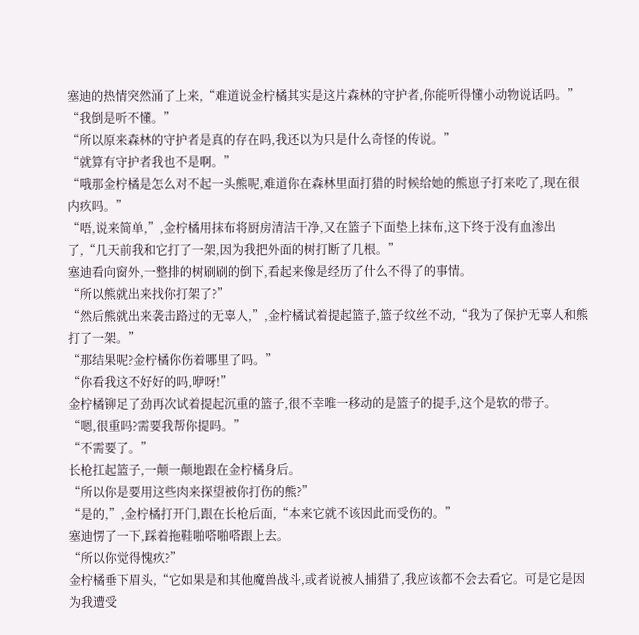塞迪的热情突然涌了上来,“难道说金柠橘其实是这片森林的守护者,你能听得懂小动物说话吗。”
“我倒是听不懂。”
“所以原来森林的守护者是真的存在吗,我还以为只是什么奇怪的传说。”
“就算有守护者我也不是啊。”
“哦那金柠橘是怎么对不起一头熊呢,难道你在森林里面打猎的时候给她的熊崽子打来吃了,现在很内疚吗。”
“唔,说来简单,”,金柠橘用抹布将厨房清洁干净,又在篮子下面垫上抹布,这下终于没有血渗出了,“几天前我和它打了一架,因为我把外面的树打断了几根。”
塞迪看向窗外,一整排的树刷刷的倒下,看起来像是经历了什么不得了的事情。
“所以熊就出来找你打架了?”
“然后熊就出来袭击路过的无辜人,”,金柠橘试着提起篮子,篮子纹丝不动,“我为了保护无辜人和熊打了一架。”
“那结果呢?金柠橘你伤着哪里了吗。”
“你看我这不好好的吗,咿呀!”
金柠橘铆足了劲再次试着提起沉重的篮子,很不幸唯一移动的是篮子的提手,这个是软的带子。
“嗯,很重吗?需要我帮你提吗。”
“不需要了。”
长枪扛起篮子,一颠一颠地跟在金柠橘身后。
“所以你是要用这些肉来探望被你打伤的熊?”
“是的,”,金柠橘打开门,跟在长枪后面,“本来它就不该因此而受伤的。”
塞迪愣了一下,踩着拖鞋啪嗒啪嗒跟上去。
“所以你觉得愧疚?”
金柠橘垂下眉头,“它如果是和其他魔兽战斗,或者说被人捕猎了,我应该都不会去看它。可是它是因为我遭受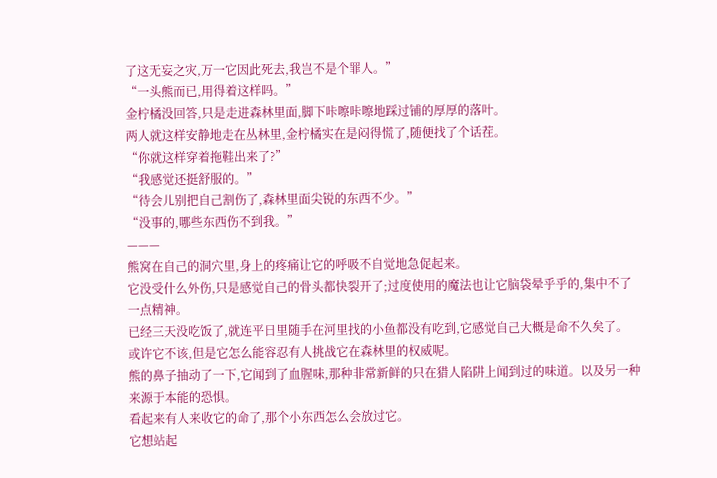了这无妄之灾,万一它因此死去,我岂不是个罪人。”
“一头熊而已,用得着这样吗。”
金柠橘没回答,只是走进森林里面,脚下咔嚓咔嚓地踩过铺的厚厚的落叶。
两人就这样安静地走在丛林里,金柠橘实在是闷得慌了,随便找了个话茬。
“你就这样穿着拖鞋出来了?”
“我感觉还挺舒服的。”
“待会儿别把自己割伤了,森林里面尖锐的东西不少。”
“没事的,哪些东西伤不到我。”
———
熊窝在自己的洞穴里,身上的疼痛让它的呼吸不自觉地急促起来。
它没受什么外伤,只是感觉自己的骨头都快裂开了;过度使用的魔法也让它脑袋晕乎乎的,集中不了一点精神。
已经三天没吃饭了,就连平日里随手在河里找的小鱼都没有吃到,它感觉自己大概是命不久矣了。
或许它不该,但是它怎么能容忍有人挑战它在森林里的权威呢。
熊的鼻子抽动了一下,它闻到了血腥味,那种非常新鲜的只在猎人陷阱上闻到过的味道。以及另一种来源于本能的恐惧。
看起来有人来收它的命了,那个小东西怎么会放过它。
它想站起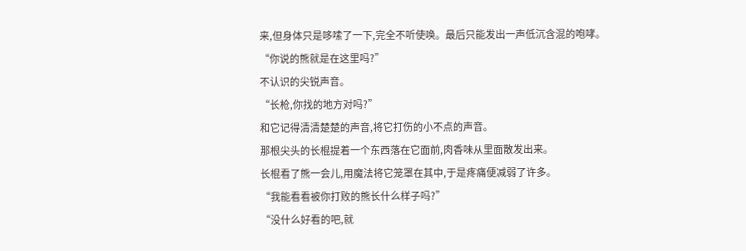来,但身体只是哆嗦了一下,完全不听使唤。最后只能发出一声低沉含混的咆哮。
“你说的熊就是在这里吗?”
不认识的尖锐声音。
“长枪,你找的地方对吗?”
和它记得清清楚楚的声音,将它打伤的小不点的声音。
那根尖头的长棍提着一个东西落在它面前,肉香味从里面散发出来。
长棍看了熊一会儿,用魔法将它笼罩在其中,于是疼痛便减弱了许多。
“我能看看被你打败的熊长什么样子吗?”
“没什么好看的吧,就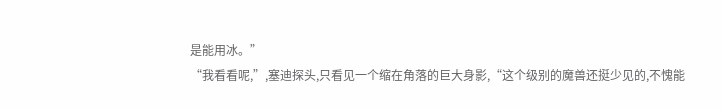是能用冰。”
“我看看呢,”,塞迪探头,只看见一个缩在角落的巨大身影,“这个级别的魔兽还挺少见的,不愧能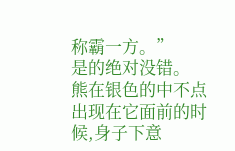称霸一方。”
是的绝对没错。
熊在银色的中不点出现在它面前的时候,身子下意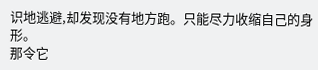识地逃避,却发现没有地方跑。只能尽力收缩自己的身形。
那令它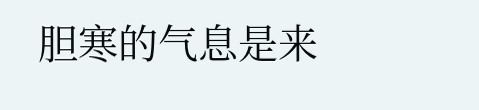胆寒的气息是来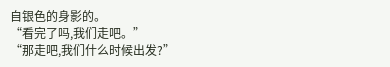自银色的身影的。
“看完了吗,我们走吧。”
“那走吧,我们什么时候出发?”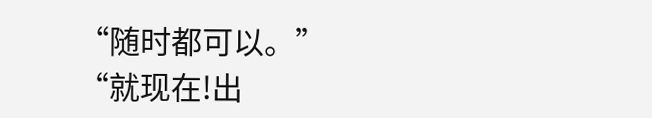“随时都可以。”
“就现在!出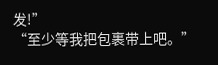发!”
“至少等我把包裹带上吧。”